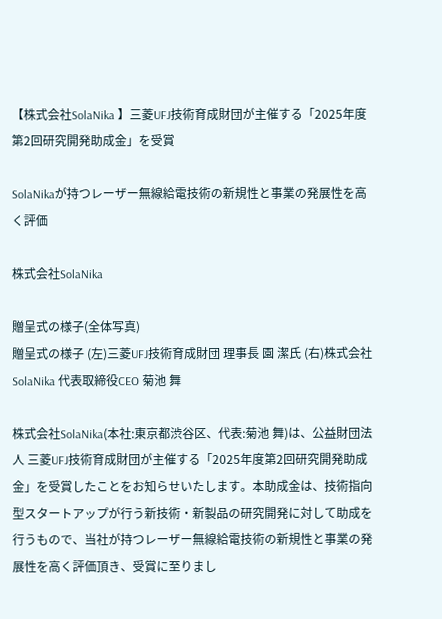【株式会社SolaNika 】三菱UFJ技術育成財団が主催する「2025年度第2回研究開発助成金」を受賞

SolaNikaが持つレーザー無線給電技術の新規性と事業の発展性を高く評価

株式会社SolaNika

贈呈式の様子(全体写真)
贈呈式の様子 (左)三菱UFJ技術育成財団 理事長 園 潔氏 (右)株式会社SolaNika 代表取締役CEO 菊池 舞

株式会社SolaNika(本社:東京都渋谷区、代表:菊池 舞)は、公益財団法人 三菱UFJ技術育成財団が主催する「2025年度第2回研究開発助成金」を受賞したことをお知らせいたします。本助成金は、技術指向型スタートアップが行う新技術・新製品の研究開発に対して助成を行うもので、当社が持つレーザー無線給電技術の新規性と事業の発展性を高く評価頂き、受賞に至りまし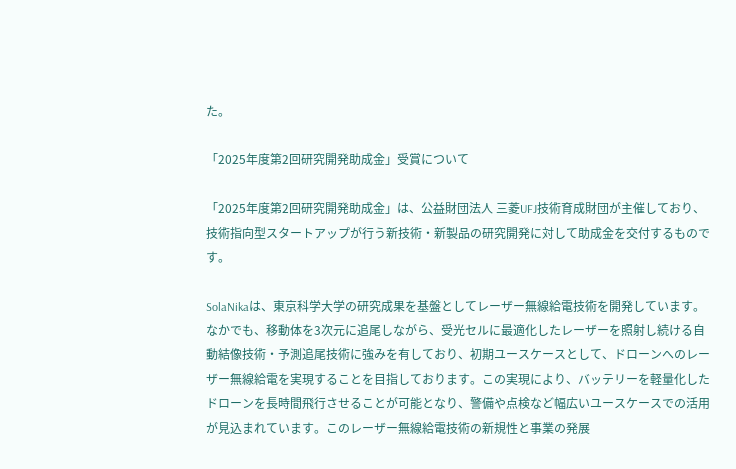た。

「2025年度第2回研究開発助成金」受賞について

「2025年度第2回研究開発助成金」は、公益財団法人 三菱UFJ技術育成財団が主催しており、技術指向型スタートアップが行う新技術・新製品の研究開発に対して助成金を交付するものです。

SolaNikaは、東京科学大学の研究成果を基盤としてレーザー無線給電技術を開発しています。なかでも、移動体を3次元に追尾しながら、受光セルに最適化したレーザーを照射し続ける自動結像技術・予測追尾技術に強みを有しており、初期ユースケースとして、ドローンへのレーザー無線給電を実現することを目指しております。この実現により、バッテリーを軽量化したドローンを長時間飛行させることが可能となり、警備や点検など幅広いユースケースでの活用が見込まれています。このレーザー無線給電技術の新規性と事業の発展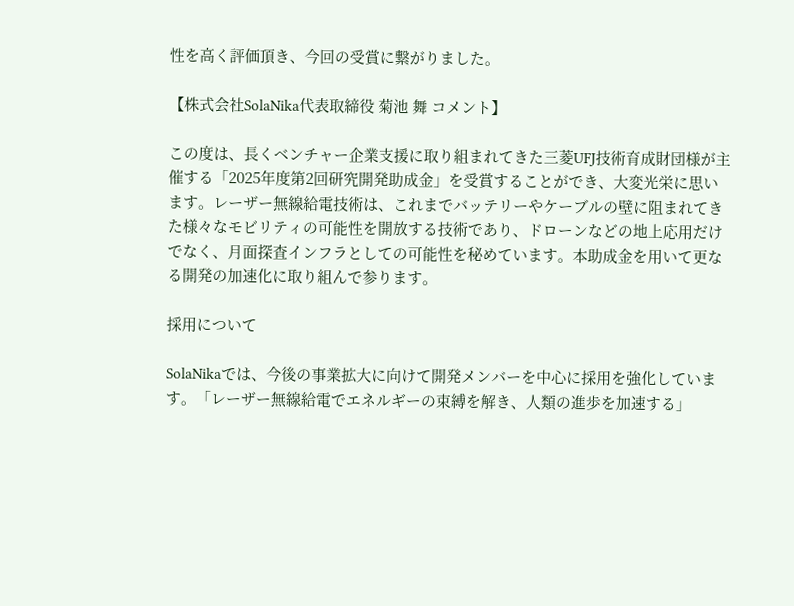性を高く評価頂き、今回の受賞に繋がりました。

【株式会社SolaNika代表取締役 菊池 舞 コメント】

この度は、長くベンチャー企業支援に取り組まれてきた三菱UFJ技術育成財団様が主催する「2025年度第2回研究開発助成金」を受賞することができ、大変光栄に思います。レーザー無線給電技術は、これまでバッテリーやケーブルの壁に阻まれてきた様々なモビリティの可能性を開放する技術であり、ドローンなどの地上応用だけでなく、月面探査インフラとしての可能性を秘めています。本助成金を用いて更なる開発の加速化に取り組んで参ります。

採用について

SolaNikaでは、今後の事業拡大に向けて開発メンバーを中心に採用を強化しています。「レーザー無線給電でエネルギーの束縛を解き、人類の進歩を加速する」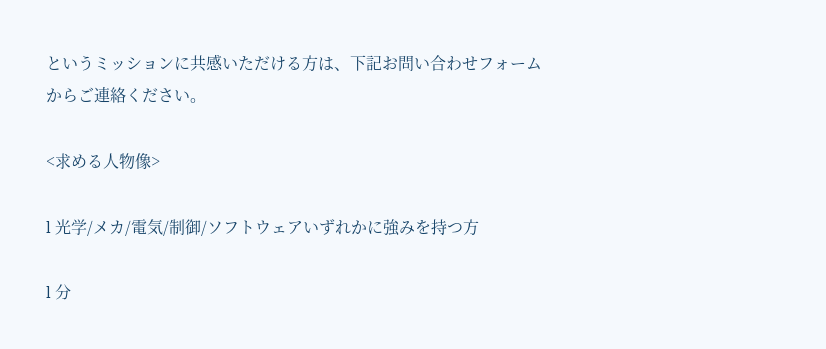というミッションに共感いただける方は、下記お問い合わせフォームからご連絡ください。

<求める人物像>

l 光学/メカ/電気/制御/ソフトウェアいずれかに強みを持つ方

l 分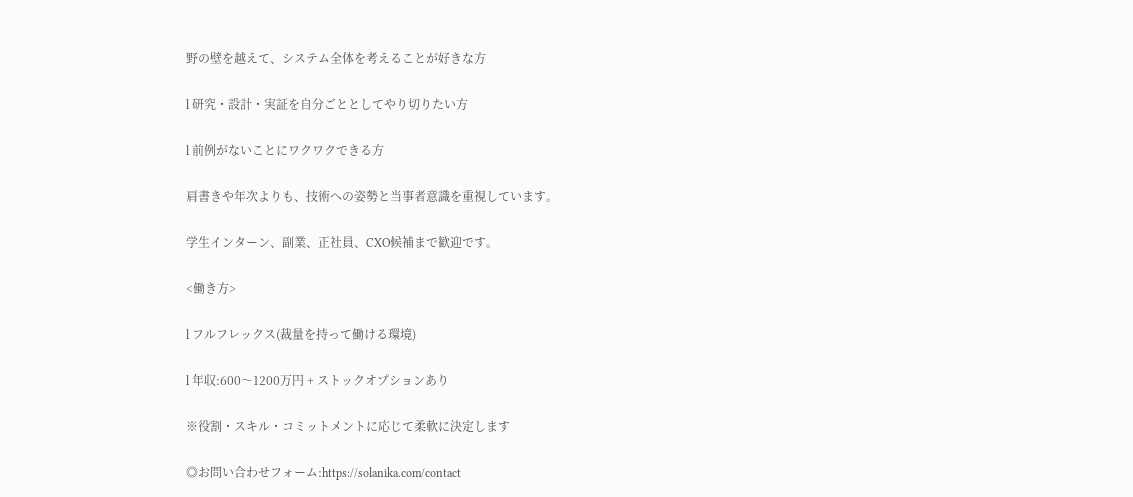野の壁を越えて、システム全体を考えることが好きな方

l 研究・設計・実証を自分ごととしてやり切りたい方

l 前例がないことにワクワクできる方

肩書きや年次よりも、技術への姿勢と当事者意識を重視しています。

学生インターン、副業、正社員、CXO候補まで歓迎です。

<働き方>

l フルフレックス(裁量を持って働ける環境)

l 年収:600〜1200万円 + ストックオプションあり

※役割・スキル・コミットメントに応じて柔軟に決定します

◎お問い合わせフォーム:https://solanika.com/contact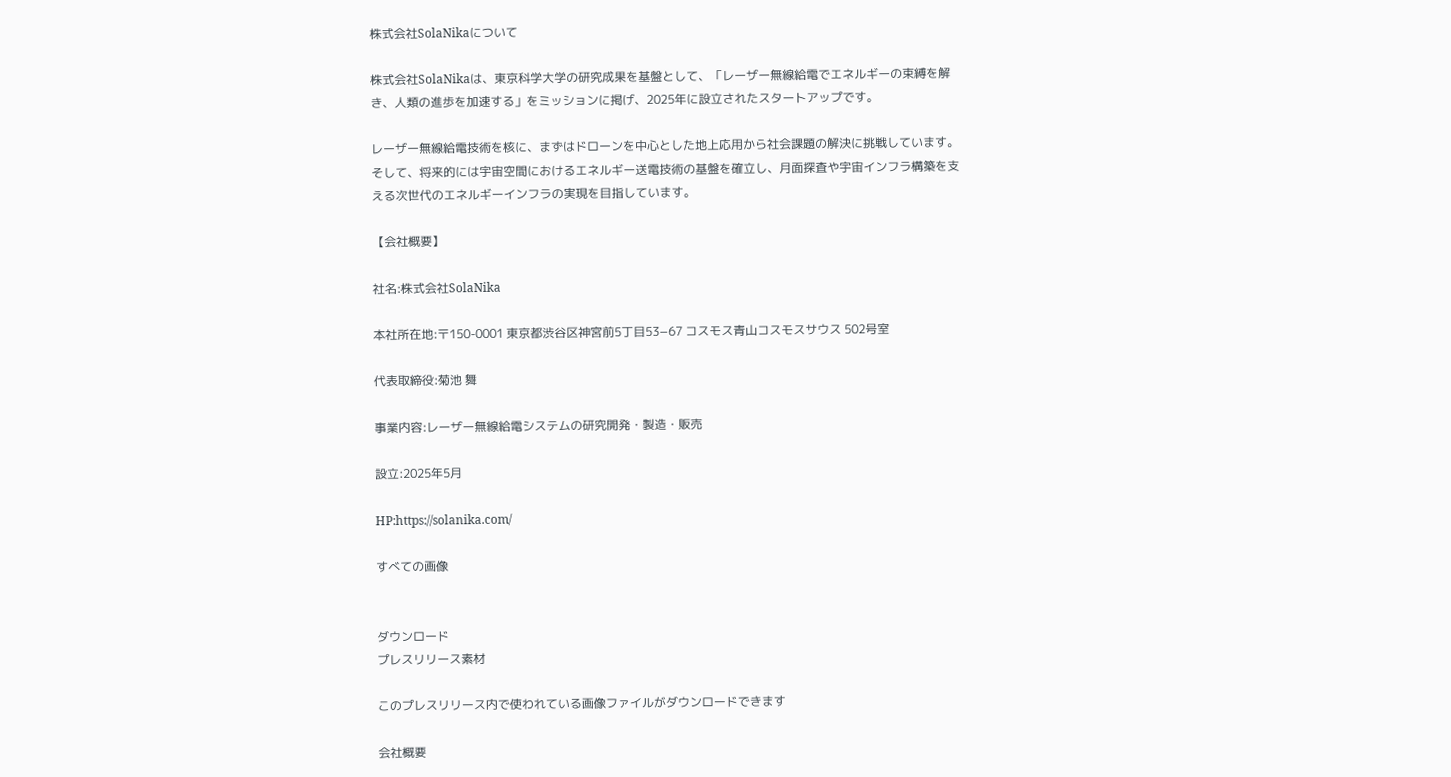株式会社SolaNikaについて

株式会社SolaNikaは、東京科学大学の研究成果を基盤として、「レーザー無線給電でエネルギーの束縛を解き、人類の進歩を加速する」をミッションに掲げ、2025年に設立されたスタートアップです。

レーザー無線給電技術を核に、まずはドローンを中心とした地上応用から社会課題の解決に挑戦しています。そして、将来的には宇宙空間におけるエネルギー送電技術の基盤を確立し、月面探査や宇宙インフラ構築を支える次世代のエネルギーインフラの実現を目指しています。

【会社概要】

社名:株式会社SolaNika

本社所在地:〒150-0001 東京都渋谷区神宮前5丁目53−67 コスモス青山コスモスサウス 502号室

代表取締役:菊池 舞

事業内容:レーザー無線給電システムの研究開発・製造・販売

設立:2025年5月

HP:https://solanika.com/

すべての画像


ダウンロード
プレスリリース素材

このプレスリリース内で使われている画像ファイルがダウンロードできます

会社概要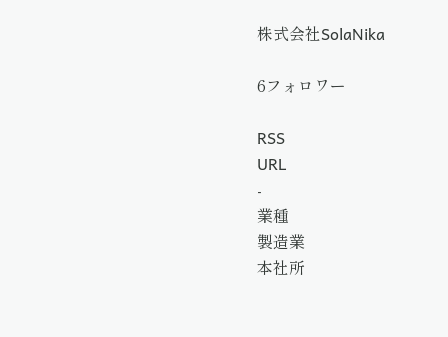株式会社SolaNika

6フォロワー

RSS
URL
-
業種
製造業
本社所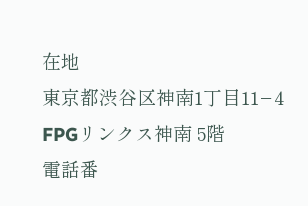在地
東京都渋谷区神南1丁目11−4 FPGリンクス神南 5階
電話番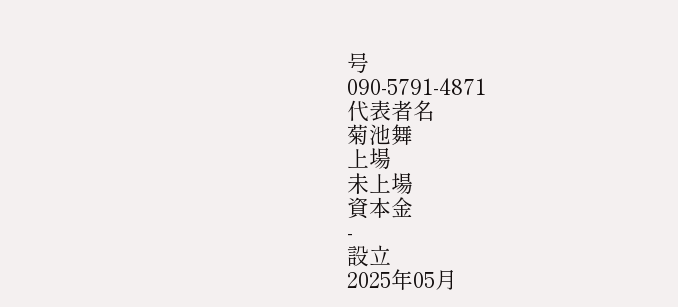号
090-5791-4871
代表者名
菊池舞
上場
未上場
資本金
-
設立
2025年05月